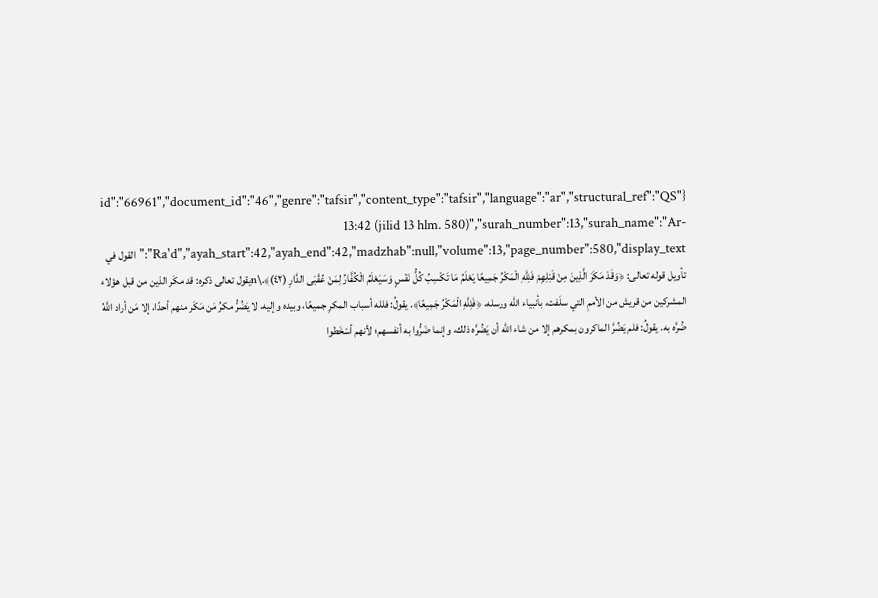{"id":"66961","document_id":"46","genre":"tafsir","content_type":"tafsir","language":"ar","structural_ref":"QS 13:42 (jilid 13 hlm. 580)","surah_number":13,"surah_name":"Ar-Ra'd","ayah_start":42,"ayah_end":42,"madzhab":null,"volume":13,"page_number":580,"display_text":"القول في تأويل قوله تعالى: ﴿وَقَدْ مَكَرَ الَّذِينَ مِنْ قَبْلِهِمْ فَلِلَّهِ الْمَكْرُ جَمِيعًا يَعْلَمُ مَا تَكْسِبُ كُلُّ نَفْسٍ وَسَيَعْلَمُ الْكُفَّارُ لِمَنْ عُقْبَى الدَّارِ (٤٢)﴾.\nيقول تعالى ذكره: قد مكَر الذين من قبل هؤلاء المشركين من قريش من الأممِ التي سلَفت، بأنبياء الله ورسله، ﴿فَلِلَّهِ الْمَكْرُ جَمِيعًا﴾. يقولُ: فلله أسباب المكرِ جميعًا، وبيده وإليه، لا يَضُرُّ مكرُ مَن مَكَر منهم أحدًا، إلا مَن أراد اللَّهُ ضُرَّه به. يقولُ: فلم يَضُرَّ الماكرون بمكرهم إلا من شاء الله أن يَضُرَّه ذلك، وإنما ضَرُّوا به أنفسهم؛ لأنهم أسْخَطوا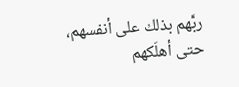ربَّهم بذلك على أنفسهم، حتى أهلَكهم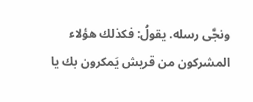ونجَّى رسله. يقولُ: فكذلك هؤلاء المشركون من قريش يَمكرون بك يا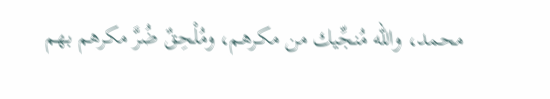محمد، والله مُنجِّيك من مكرهم، ومُلْحِقٌ ضُرَّ مكرهم بهم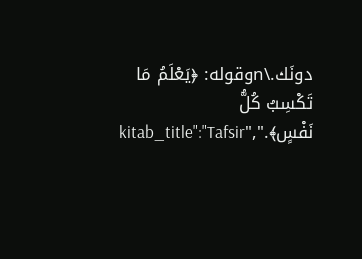دونَك.\nوقوله: ﴿يَعْلَمُ مَا تَكْسِبُ كُلُّ نَفْسٍ﴾.","kitab_title":"Tafsir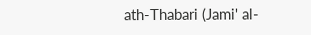ath-Thabari (Jami' al-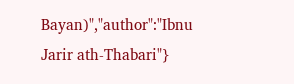Bayan)","author":"Ibnu Jarir ath-Thabari"}